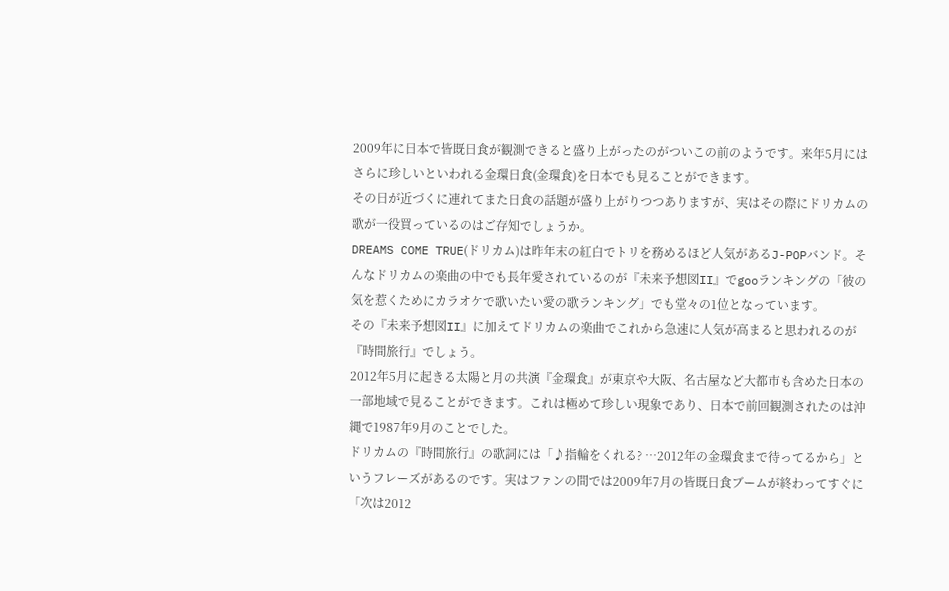2009年に日本で皆既日食が観測できると盛り上がったのがついこの前のようです。来年5月にはさらに珍しいといわれる金環日食(金環食)を日本でも見ることができます。
その日が近づくに連れてまた日食の話題が盛り上がりつつありますが、実はその際にドリカムの歌が一役買っているのはご存知でしょうか。
DREAMS COME TRUE(ドリカム)は昨年末の紅白でトリを務めるほど人気があるJ-POPバンド。そんなドリカムの楽曲の中でも長年愛されているのが『未来予想図II』でgooランキングの「彼の気を惹くためにカラオケで歌いたい愛の歌ランキング」でも堂々の1位となっています。
その『未来予想図II』に加えてドリカムの楽曲でこれから急速に人気が高まると思われるのが『時間旅行』でしょう。
2012年5月に起きる太陽と月の共演『金環食』が東京や大阪、名古屋など大都市も含めた日本の一部地域で見ることができます。これは極めて珍しい現象であり、日本で前回観測されたのは沖縄で1987年9月のことでした。
ドリカムの『時間旅行』の歌詞には「♪指輪をくれる? …2012年の金環食まで待ってるから」というフレーズがあるのです。実はファンの間では2009年7月の皆既日食ブームが終わってすぐに「次は2012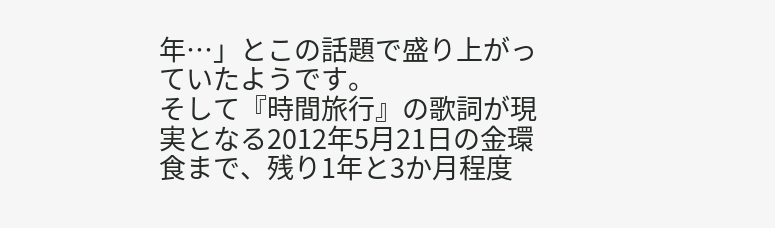年…」とこの話題で盛り上がっていたようです。
そして『時間旅行』の歌詞が現実となる2012年5月21日の金環食まで、残り1年と3か月程度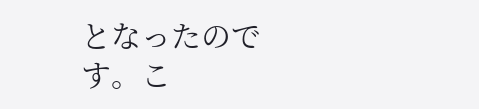となったのです。こ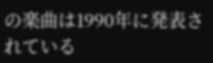の楽曲は1990年に発表されている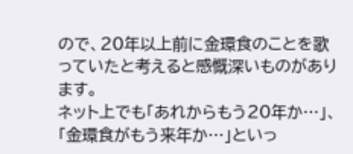ので、20年以上前に金環食のことを歌っていたと考えると感慨深いものがあります。
ネット上でも「あれからもう20年か…」、「金環食がもう来年か…」といっ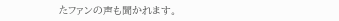たファンの声も聞かれます。